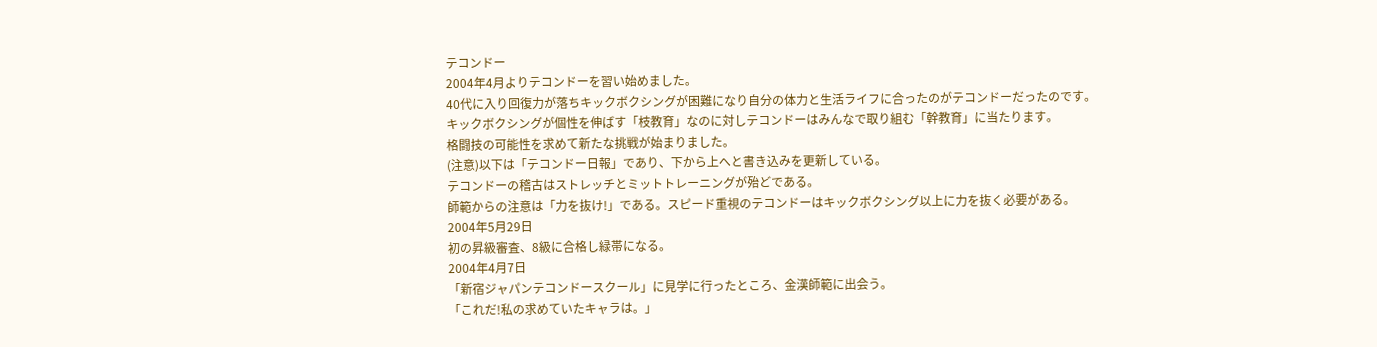テコンドー
2004年4月よりテコンドーを習い始めました。
40代に入り回復力が落ちキックボクシングが困難になり自分の体力と生活ライフに合ったのがテコンドーだったのです。
キックボクシングが個性を伸ばす「枝教育」なのに対しテコンドーはみんなで取り組む「幹教育」に当たります。
格闘技の可能性を求めて新たな挑戦が始まりました。
(注意)以下は「テコンドー日報」であり、下から上へと書き込みを更新している。
テコンドーの稽古はストレッチとミットトレーニングが殆どである。
師範からの注意は「力を抜け!」である。スピード重視のテコンドーはキックボクシング以上に力を抜く必要がある。
2004年5月29日
初の昇級審査、8級に合格し緑帯になる。
2004年4月7日
「新宿ジャパンテコンドースクール」に見学に行ったところ、金漢師範に出会う。
「これだ!私の求めていたキャラは。」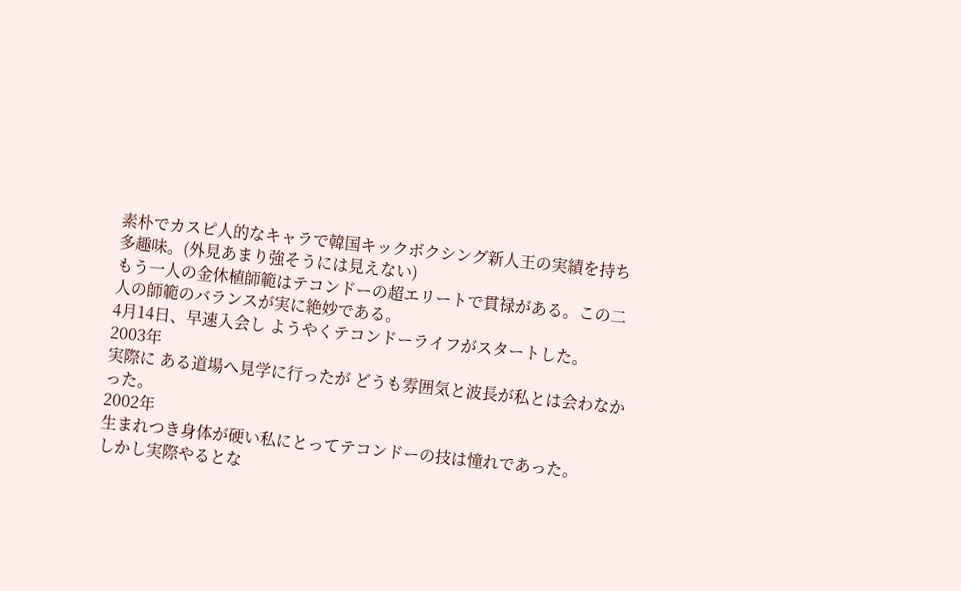素朴でカスピ人的なキャラで韓国キックボクシング新人王の実績を持ち多趣味。(外見あまり強そうには見えない)
もう一人の金休植師範はテコンドーの超エリートで貫禄がある。この二人の師範のバランスが実に絶妙である。
4月14日、早速入会し ようやくテコンドーライフがスタートした。
2003年
実際に ある道場へ見学に行ったが どうも雰囲気と波長が私とは会わなかった。
2002年
生まれつき身体が硬い私にとってテコンドーの技は憧れであった。
しかし実際やるとな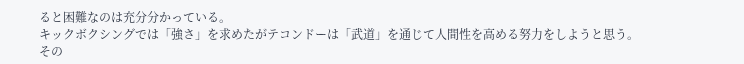ると困難なのは充分分かっている。
キックボクシングでは「強さ」を求めたがテコンドーは「武道」を通じて人間性を高める努力をしようと思う。
その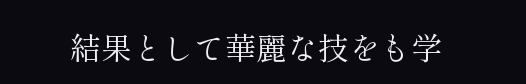結果として華麗な技をも学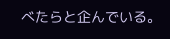べたらと企んでいる。